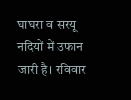घाघरा व सरयू नदियों में उफान जारी है। रविवार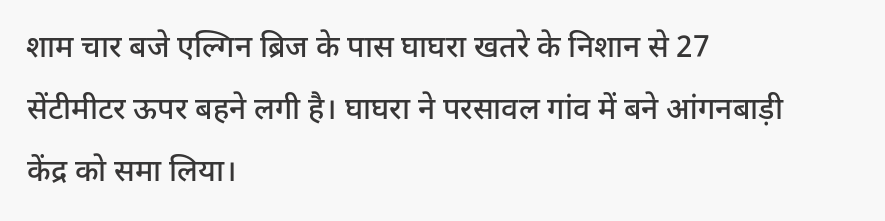शाम चार बजे एल्गिन ब्रिज के पास घाघरा खतरे के निशान से 27 सेंटीमीटर ऊपर बहने लगी है। घाघरा ने परसावल गांव में बने आंगनबाड़ी केंद्र को समा लिया।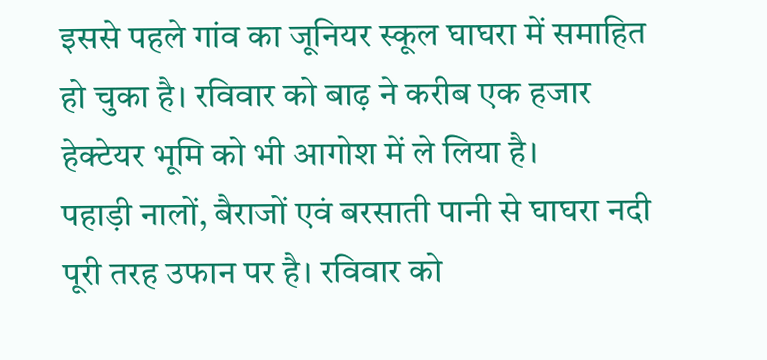इससे पहले गांव का जूनियर स्कूल घाघरा में समाहित हो चुका है। रविवार को बाढ़ ने करीब एक हजार हेक्टेयर भूमि को भी आगोश में ले लिया है।
पहाड़ी नालों, बैराजों एवं बरसाती पानी से घाघरा नदी पूरी तरह उफान पर है। रविवार को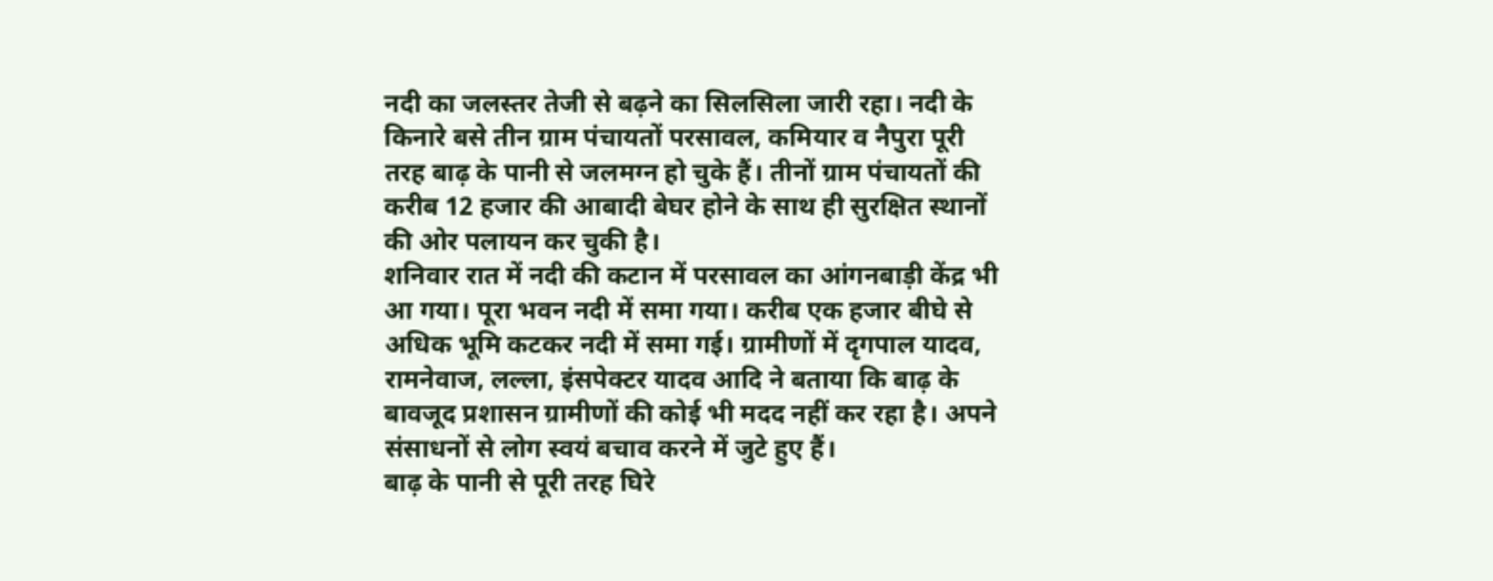नदी का जलस्तर तेजी से बढ़ने का सिलसिला जारी रहा। नदी के किनारे बसे तीन ग्राम पंचायतों परसावल, कमियार व नैपुरा पूरी तरह बाढ़ के पानी से जलमग्न हो चुके हैं। तीनों ग्राम पंचायतों की करीब 12 हजार की आबादी बेघर होने के साथ ही सुरक्षित स्थानों की ओर पलायन कर चुकी है।
शनिवार रात में नदी की कटान में परसावल का आंगनबाड़ी केंद्र भी आ गया। पूरा भवन नदी में समा गया। करीब एक हजार बीघे से अधिक भूमि कटकर नदी में समा गई। ग्रामीणों में दृगपाल यादव, रामनेवाज, लल्ला, इंसपेक्टर यादव आदि ने बताया कि बाढ़ के बावजूद प्रशासन ग्रामीणों की कोई भी मदद नहीं कर रहा है। अपने संसाधनों से लोग स्वयं बचाव करने में जुटे हुए हैं।
बाढ़ के पानी से पूरी तरह घिरे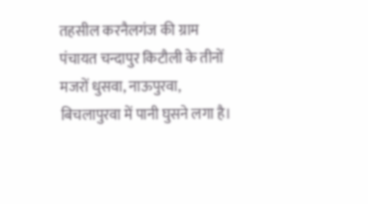तहसील करनैलगंज की ग्राम पंचायत चन्दापुर किटौली के तीनों मजरों धुसवा, नाऊपुरवा, बिचलापुरवा में पानी घुसने लगा है।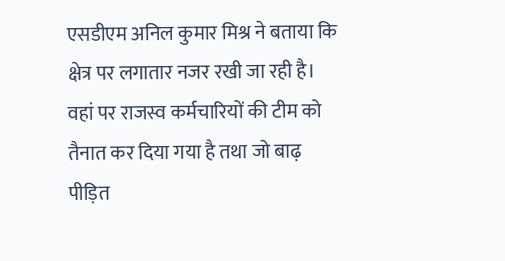एसडीएम अनिल कुमार मिश्र ने बताया कि क्षेत्र पर लगातार नजर रखी जा रही है। वहां पर राजस्व कर्मचारियों की टीम को तैनात कर दिया गया है तथा जो बाढ़ पीड़ित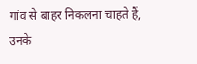गांव से बाहर निकलना चाहते हैं, उनके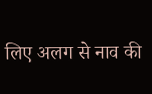लिए अलग से नाव की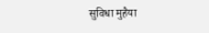सुविधा मुहैया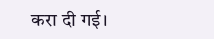करा दी गई।